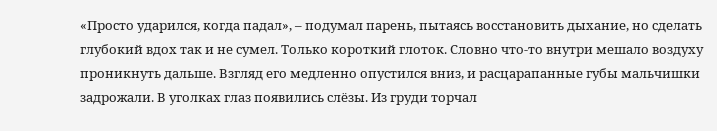«Просто ударился, когда падал», – подумал парень, пытаясь восстановить дыхание, но сделать глубокий вдох так и не сумел. Только короткий глоток. Словно что-то внутри мешало воздуху проникнуть дальше. Взгляд его медленно опустился вниз, и расцарапанные губы мальчишки задрожали. В уголках глаз появились слёзы. Из груди торчал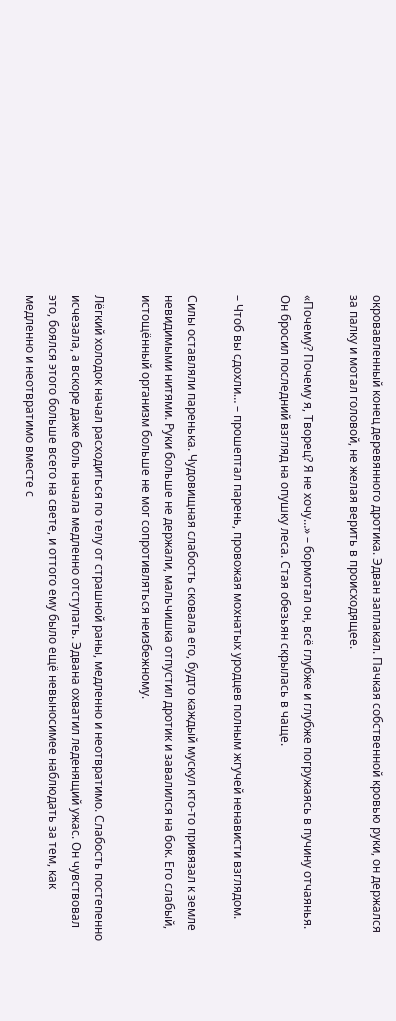окровавленный конец деревянного дротика. Эдван заплакал. Пачкая собственной кровью руки, он держался за палку и мотал головой, не желая верить в происходящее.

«Почему? Почему я, Творец? Я не хочу…» – бормотал он, всё глубже и глубже погружаясь в пучину отчаянья. Он бросил последний взгляд на опушку леса. Стая обезьян скрылась в чаще.

– Чтоб вы сдохли… – прошептал парень, провожая мохнатых уродцев полным жгучей ненависти взглядом.

Силы оставляли паренька. Чудовищная слабость сковала его, будто каждый мускул кто-то привязал к земле невидимыми нитями. Руки больше не держали, мальчишка отпустил дротик и завалился на бок. Его слабый, истощённый организм больше не мог сопротивляться неизбежному.

Лёгкий холодок начал расходиться по телу от страшной раны, медленно и неотвратимо. Слабость постепенно исчезала, а вскоре даже боль начала медленно отступать. Эдвана охватил леденящий ужас. Он чувствовал это, боялся этого больше всего на свете, и оттого ему было ещё невыносимее наблюдать за тем, как медленно и неотвратимо вместе с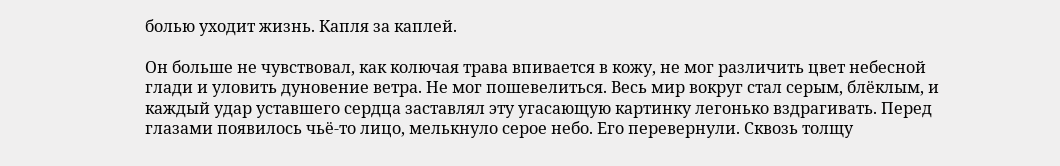болью уходит жизнь. Капля за каплей.

Он больше не чувствовал, как колючая трава впивается в кожу, не мог различить цвет небесной глади и уловить дуновение ветра. Не мог пошевелиться. Весь мир вокруг стал серым, блёклым, и каждый удар уставшего сердца заставлял эту угасающую картинку легонько вздрагивать. Перед глазами появилось чьё-то лицо, мелькнуло серое небо. Его перевернули. Сквозь толщу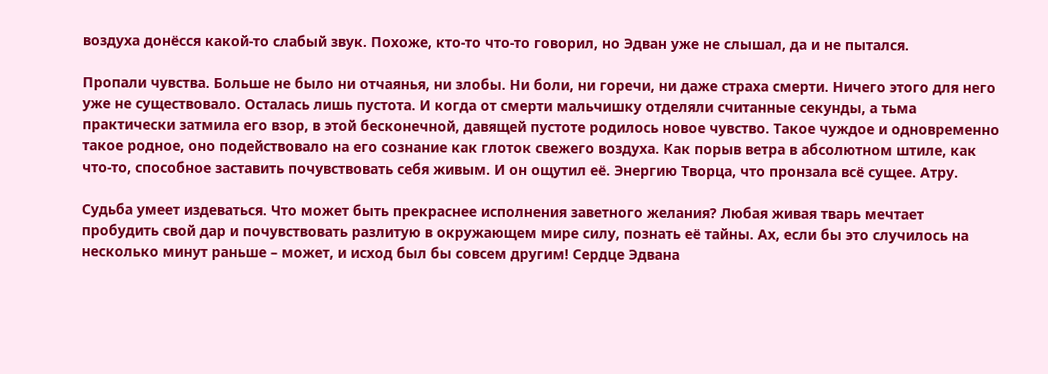воздуха донёсся какой-то слабый звук. Похоже, кто-то что-то говорил, но Эдван уже не слышал, да и не пытался.

Пропали чувства. Больше не было ни отчаянья, ни злобы. Ни боли, ни горечи, ни даже страха смерти. Ничего этого для него уже не существовало. Осталась лишь пустота. И когда от смерти мальчишку отделяли считанные секунды, а тьма практически затмила его взор, в этой бесконечной, давящей пустоте родилось новое чувство. Такое чуждое и одновременно такое родное, оно подействовало на его сознание как глоток свежего воздуха. Как порыв ветра в абсолютном штиле, как что-то, способное заставить почувствовать себя живым. И он ощутил её. Энергию Творца, что пронзала всё сущее. Атру.

Судьба умеет издеваться. Что может быть прекраснее исполнения заветного желания? Любая живая тварь мечтает пробудить свой дар и почувствовать разлитую в окружающем мире силу, познать её тайны. Ах, если бы это случилось на несколько минут раньше – может, и исход был бы совсем другим! Сердце Эдвана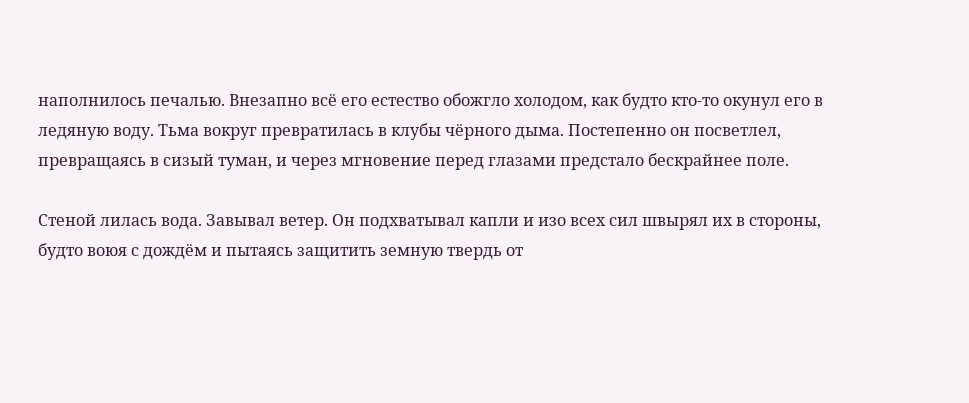наполнилось печалью. Внезапно всё его естество обожгло холодом, как будто кто-то окунул его в ледяную воду. Тьма вокруг превратилась в клубы чёрного дыма. Постепенно он посветлел, превращаясь в сизый туман, и через мгновение перед глазами предстало бескрайнее поле.

Стеной лилась вода. Завывал ветер. Он подхватывал капли и изо всех сил швырял их в стороны, будто воюя с дождём и пытаясь защитить земную твердь от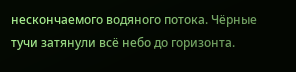нескончаемого водяного потока. Чёрные тучи затянули всё небо до горизонта.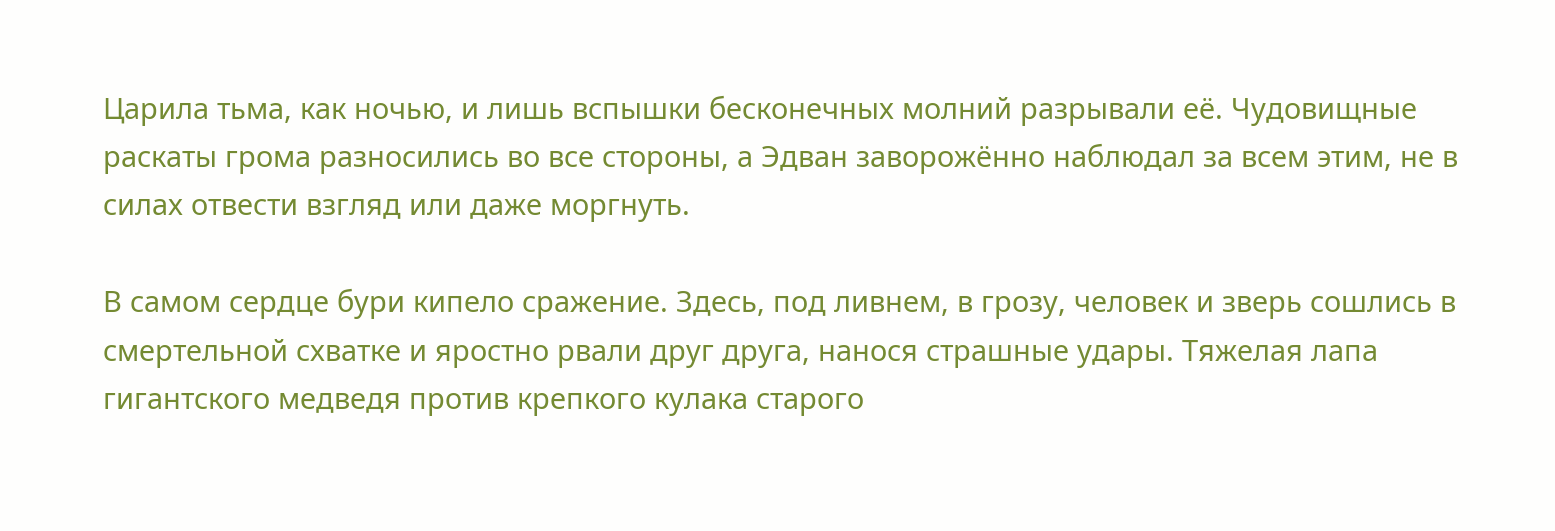Царила тьма, как ночью, и лишь вспышки бесконечных молний разрывали её. Чудовищные раскаты грома разносились во все стороны, а Эдван заворожённо наблюдал за всем этим, не в силах отвести взгляд или даже моргнуть.

В самом сердце бури кипело сражение. Здесь, под ливнем, в грозу, человек и зверь сошлись в смертельной схватке и яростно рвали друг друга, нанося страшные удары. Тяжелая лапа гигантского медведя против крепкого кулака старого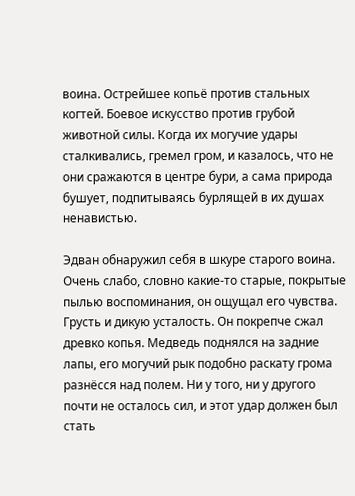воина. Острейшее копьё против стальных когтей. Боевое искусство против грубой животной силы. Когда их могучие удары сталкивались, гремел гром, и казалось, что не они сражаются в центре бури, а сама природа бушует, подпитываясь бурлящей в их душах ненавистью.

Эдван обнаружил себя в шкуре старого воина. Очень слабо, словно какие-то старые, покрытые пылью воспоминания, он ощущал его чувства. Грусть и дикую усталость. Он покрепче сжал древко копья. Медведь поднялся на задние лапы, его могучий рык подобно раскату грома разнёсся над полем. Ни у того, ни у другого почти не осталось сил, и этот удар должен был стать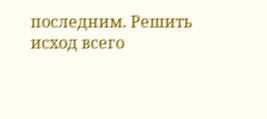последним. Решить исход всего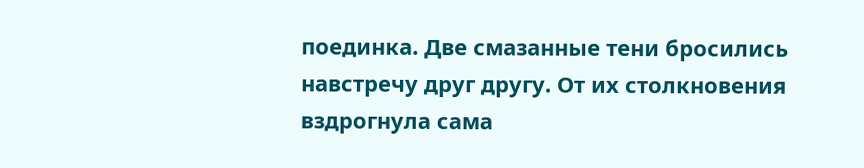поединка. Две смазанные тени бросились навстречу друг другу. От их столкновения вздрогнула сама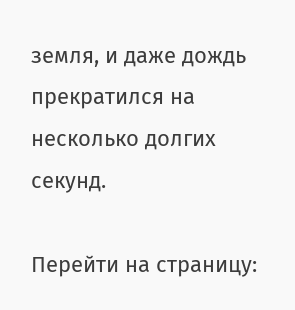земля, и даже дождь прекратился на несколько долгих секунд.

Перейти на страницу: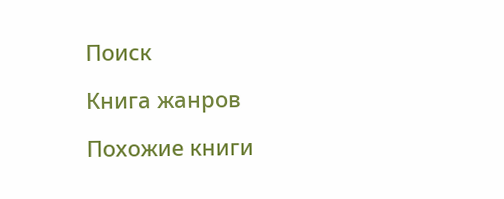Поиск

Книга жанров

Похожие книги